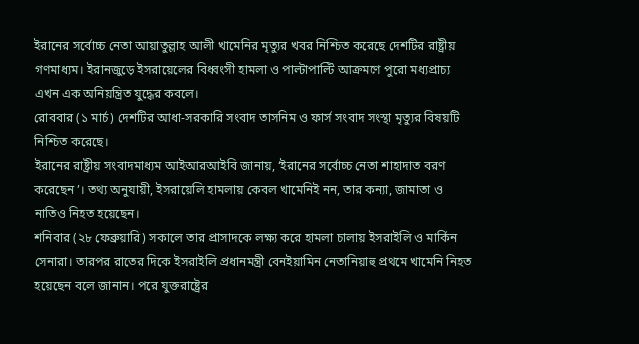ইরানের সর্বোচ্চ নেতা আয়াতুল্লাহ আলী খামেনির মৃত্যুর খবর নিশ্চিত করেছে দেশটির রাষ্ট্রীয় গণমাধ্যম। ইরানজুড়ে ইসরায়েলের বিধ্বংসী হামলা ও পাল্টাপাল্টি আক্রমণে পুরো মধ্যপ্রাচ্য এখন এক অনিয়ন্ত্রিত যুদ্ধের কবলে।
রোববার (১ মার্চ) দেশটির আধা-সরকারি সংবাদ তাসনিম ও ফার্স সংবাদ সংস্থা মৃত্যুর বিষয়টি নিশ্চিত করেছে।
ইরানের রাষ্ট্রীয় সংবাদমাধ্যম আইআরআইবি জানায়, ‘ইরানের সর্বোচ্চ নেতা শাহাদাত বরণ করেছেন’। তথ্য অনুযায়ী, ইসরায়েলি হামলায় কেবল খামেনিই নন, তার কন্যা, জামাতা ও নাতিও নিহত হয়েছেন।
শনিবার (২৮ ফেব্রুয়ারি) সকালে তার প্রাসাদকে লক্ষ্য করে হামলা চালায় ইসরাইলি ও মার্কিন সেনারা। তারপর রাতের দিকে ইসরাইলি প্রধানমন্ত্রী বেনইয়ামিন নেতানিয়াহু প্রথমে খামেনি নিহত হয়েছেন বলে জানান। পরে যুক্তরাষ্ট্রের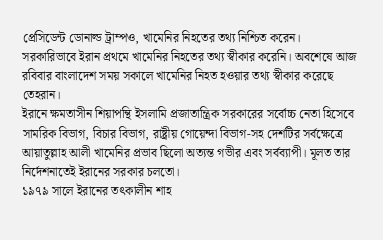প্রেসিডেন্ট ডোনাল্ড ট্রাম্পও, খামেনির নিহতের তথ্য নিশ্চিত করেন।
সরকারিভাবে ইরান প্রথমে খামেনির নিহতের তথ্য স্বীকার করেনি। অবশেষে আজ রবিবার বাংলাদেশ সময় সকালে খামেনির নিহত হওয়ার তথ্য স্বীকার করেছে তেহরান।
ইরানে ক্ষমতাসীন শিয়াপন্থি ইসলামি প্রজাতান্ত্রিক সরকারের সর্বোচ্চ নেতা হিসেবে সামরিক বিভাগ, বিচার বিভাগ, রাষ্ট্রীয় গোয়েন্দা বিভাগ-সহ দেশটির সর্বক্ষেত্রে আয়াতুল্লাহ আলী খামেনির প্রভাব ছিলো অত্যন্ত গভীর এবং সর্বব্যাপী। মূলত তার নির্দেশনাতেই ইরানের সরকার চলতো।
১৯৭৯ সালে ইরানের তৎকালীন শাহ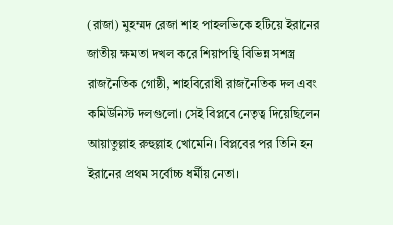(রাজা) মুহম্মদ রেজা শাহ পাহলভিকে হটিয়ে ইরানের জাতীয় ক্ষমতা দখল করে শিয়াপন্থি বিভিন্ন সশস্ত্র রাজনৈতিক গোষ্ঠী, শাহবিরোধী রাজনৈতিক দল এবং কমিউনিস্ট দলগুলো। সেই বিপ্লবে নেতৃত্ব দিয়েছিলেন আয়াতুল্লাহ রুহুল্লাহ খোমেনি। বিপ্লবের পর তিনি হন ইরানের প্রথম সর্বোচ্চ ধর্মীয় নেতা।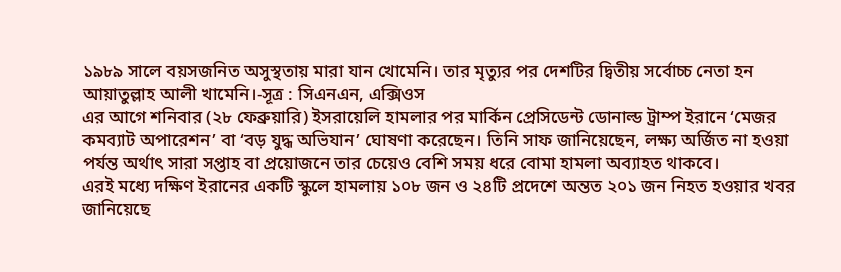১৯৮৯ সালে বয়সজনিত অসুস্থতায় মারা যান খোমেনি। তার মৃত্যুর পর দেশটির দ্বিতীয় সর্বোচ্চ নেতা হন আয়াতুল্লাহ আলী খামেনি।-সূত্র : সিএনএন, এক্সিওস
এর আগে শনিবার (২৮ ফেব্রুয়ারি) ইসরায়েলি হামলার পর মার্কিন প্রেসিডেন্ট ডোনাল্ড ট্রাম্প ইরানে ‘মেজর কমব্যাট অপারেশন’ বা ‘বড় যুদ্ধ অভিযান’ ঘোষণা করেছেন। তিনি সাফ জানিয়েছেন, লক্ষ্য অর্জিত না হওয়া পর্যন্ত অর্থাৎ সারা সপ্তাহ বা প্রয়োজনে তার চেয়েও বেশি সময় ধরে বোমা হামলা অব্যাহত থাকবে।
এরই মধ্যে দক্ষিণ ইরানের একটি স্কুলে হামলায় ১০৮ জন ও ২৪টি প্রদেশে অন্তত ২০১ জন নিহত হওয়ার খবর জানিয়েছে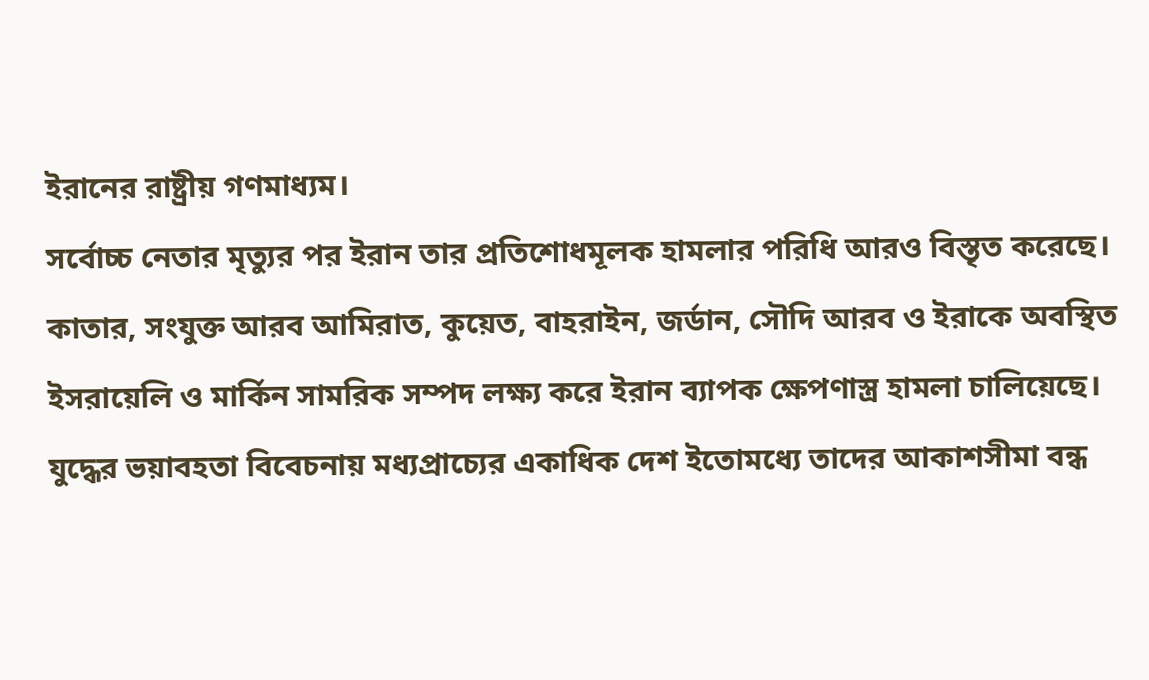ইরানের রাষ্ট্রীয় গণমাধ্যম।
সর্বোচ্চ নেতার মৃত্যুর পর ইরান তার প্রতিশোধমূলক হামলার পরিধি আরও বিস্তৃত করেছে। কাতার, সংযুক্ত আরব আমিরাত, কুয়েত, বাহরাইন, জর্ডান, সৌদি আরব ও ইরাকে অবস্থিত ইসরায়েলি ও মার্কিন সামরিক সম্পদ লক্ষ্য করে ইরান ব্যাপক ক্ষেপণাস্ত্র হামলা চালিয়েছে। যুদ্ধের ভয়াবহতা বিবেচনায় মধ্যপ্রাচ্যের একাধিক দেশ ইতোমধ্যে তাদের আকাশসীমা বন্ধ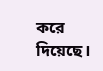করে দিয়েছে।